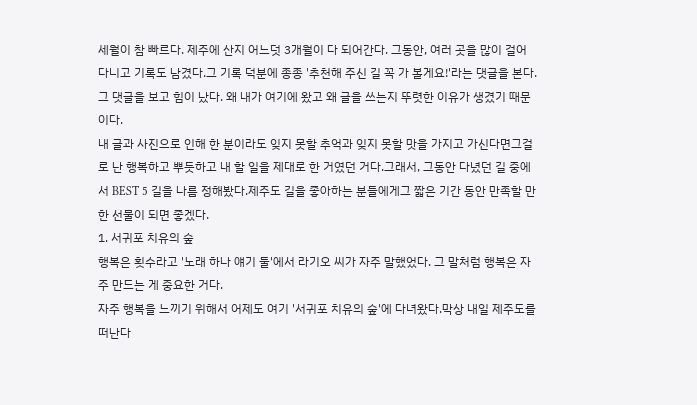세월이 참 빠르다. 제주에 산지 어느덧 3개월이 다 되어간다. 그동안, 여러 곳을 많이 걸어 다니고 기록도 남겼다.그 기록 덕분에 종종 '추천해 주신 길 꼭 가 볼게요!'라는 댓글을 본다.그 댓글을 보고 힘이 났다. 왜 내가 여기에 왔고 왜 글을 쓰는지 뚜렷한 이유가 생겼기 때문이다.
내 글과 사진으로 인해 한 분이라도 잊지 못할 추억과 잊지 못할 맛을 가지고 가신다면그걸로 난 행복하고 뿌듯하고 내 할 일을 제대로 한 거였던 거다.그래서, 그동안 다녔던 길 중에서 BEST 5 길을 나름 정해봤다.제주도 길을 좋아하는 분들에게그 짧은 기간 동안 만족할 만한 선물이 되면 좋겠다.
1. 서귀포 치유의 숲
행복은 횟수라고 '노래 하나 얘기 둘'에서 라기오 씨가 자주 말했었다. 그 말처럼 행복은 자주 만드는 게 중요한 거다.
자주 행복을 느끼기 위해서 어제도 여기 '서귀포 치유의 숲'에 다녀왔다.막상 내일 제주도를 떠난다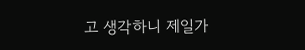고 생각하니 제일가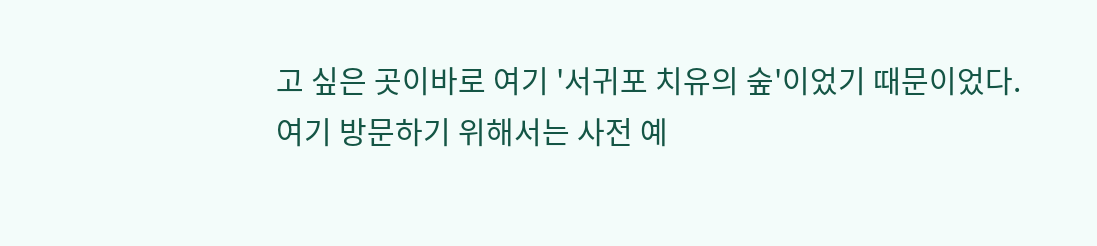고 싶은 곳이바로 여기 '서귀포 치유의 숲'이었기 때문이었다.
여기 방문하기 위해서는 사전 예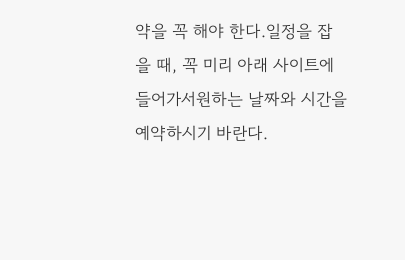약을 꼭 해야 한다.일정을 잡을 때, 꼭 미리 아래 사이트에 들어가서원하는 날짜와 시간을 예약하시기 바란다.